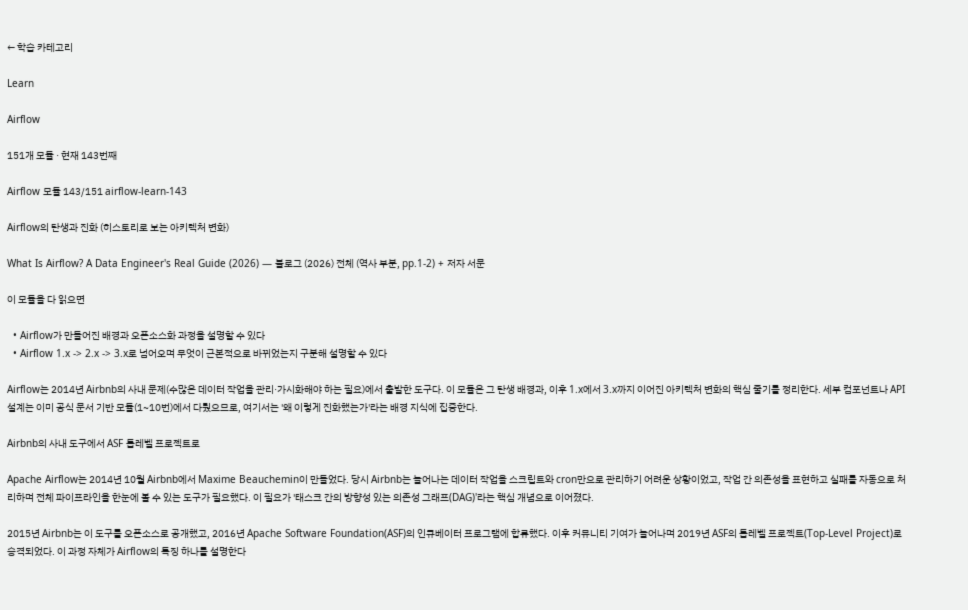← 학습 카테고리

Learn

Airflow

151개 모듈 · 현재 143번째

Airflow 모듈 143/151 airflow-learn-143

Airflow의 탄생과 진화 (히스토리로 보는 아키텍처 변화)

What Is Airflow? A Data Engineer's Real Guide (2026) — 블로그 (2026) 전체 (역사 부분, pp.1-2) + 저자 서문

이 모듈을 다 읽으면

  • Airflow가 만들어진 배경과 오픈소스화 과정을 설명할 수 있다
  • Airflow 1.x -> 2.x -> 3.x로 넘어오며 무엇이 근본적으로 바뀌었는지 구분해 설명할 수 있다

Airflow는 2014년 Airbnb의 사내 문제(수많은 데이터 작업을 관리·가시화해야 하는 필요)에서 출발한 도구다. 이 모듈은 그 탄생 배경과, 이후 1.x에서 3.x까지 이어진 아키텍처 변화의 핵심 줄기를 정리한다. 세부 컴포넌트나 API 설계는 이미 공식 문서 기반 모듈(1~10번)에서 다뤘으므로, 여기서는 '왜 이렇게 진화했는가'라는 배경 지식에 집중한다.

Airbnb의 사내 도구에서 ASF 톱레벨 프로젝트로

Apache Airflow는 2014년 10월 Airbnb에서 Maxime Beauchemin이 만들었다. 당시 Airbnb는 늘어나는 데이터 작업을 스크립트와 cron만으로 관리하기 어려운 상황이었고, 작업 간 의존성을 표현하고 실패를 자동으로 처리하며 전체 파이프라인을 한눈에 볼 수 있는 도구가 필요했다. 이 필요가 '태스크 간의 방향성 있는 의존성 그래프(DAG)'라는 핵심 개념으로 이어졌다.

2015년 Airbnb는 이 도구를 오픈소스로 공개했고, 2016년 Apache Software Foundation(ASF)의 인큐베이터 프로그램에 합류했다. 이후 커뮤니티 기여가 늘어나며 2019년 ASF의 톱레벨 프로젝트(Top-Level Project)로 승격되었다. 이 과정 자체가 Airflow의 특징 하나를 설명한다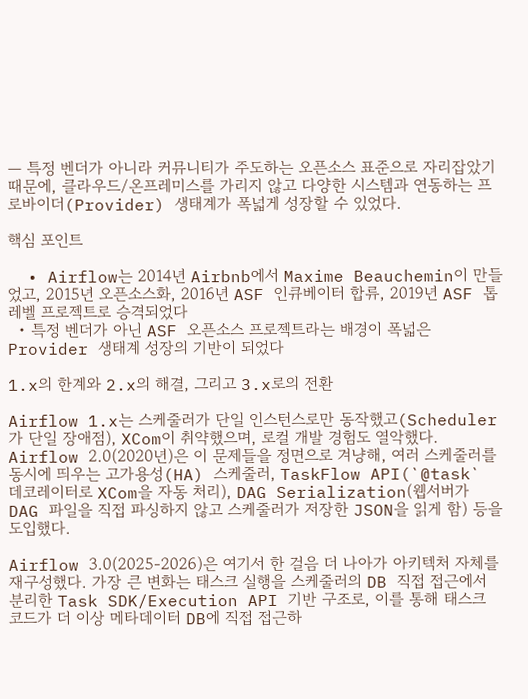— 특정 벤더가 아니라 커뮤니티가 주도하는 오픈소스 표준으로 자리잡았기 때문에, 클라우드/온프레미스를 가리지 않고 다양한 시스템과 연동하는 프로바이더(Provider) 생태계가 폭넓게 성장할 수 있었다.

핵심 포인트

  • Airflow는 2014년 Airbnb에서 Maxime Beauchemin이 만들었고, 2015년 오픈소스화, 2016년 ASF 인큐베이터 합류, 2019년 ASF 톱레벨 프로젝트로 승격되었다
  • 특정 벤더가 아닌 ASF 오픈소스 프로젝트라는 배경이 폭넓은 Provider 생태계 성장의 기반이 되었다

1.x의 한계와 2.x의 해결, 그리고 3.x로의 전환

Airflow 1.x는 스케줄러가 단일 인스턴스로만 동작했고(Scheduler가 단일 장애점), XCom이 취약했으며, 로컬 개발 경험도 열악했다. Airflow 2.0(2020년)은 이 문제들을 정면으로 겨냥해, 여러 스케줄러를 동시에 띄우는 고가용성(HA) 스케줄러, TaskFlow API(`@task` 데코레이터로 XCom을 자동 처리), DAG Serialization(웹서버가 DAG 파일을 직접 파싱하지 않고 스케줄러가 저장한 JSON을 읽게 함) 등을 도입했다.

Airflow 3.0(2025-2026)은 여기서 한 걸음 더 나아가 아키텍처 자체를 재구성했다. 가장 큰 변화는 태스크 실행을 스케줄러의 DB 직접 접근에서 분리한 Task SDK/Execution API 기반 구조로, 이를 통해 태스크 코드가 더 이상 메타데이터 DB에 직접 접근하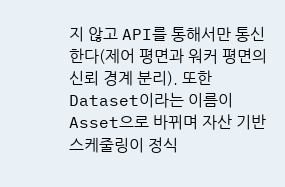지 않고 API를 통해서만 통신한다(제어 평면과 워커 평면의 신뢰 경계 분리). 또한 Dataset이라는 이름이 Asset으로 바뀌며 자산 기반 스케줄링이 정식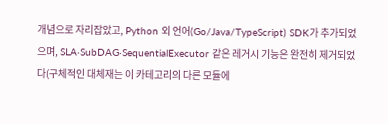개념으로 자리잡았고, Python 외 언어(Go/Java/TypeScript) SDK가 추가되었으며, SLA·SubDAG·SequentialExecutor 같은 레거시 기능은 완전히 제거되었다(구체적인 대체재는 이 카테고리의 다른 모듈에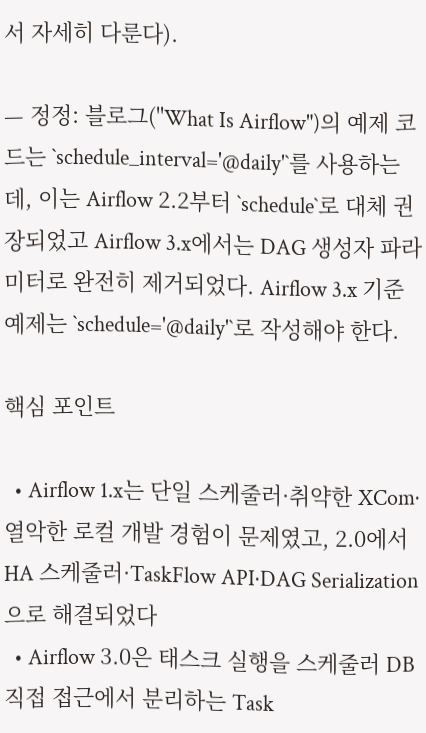서 자세히 다룬다).

— 정정: 블로그("What Is Airflow")의 예제 코드는 `schedule_interval='@daily'`를 사용하는데, 이는 Airflow 2.2부터 `schedule`로 대체 권장되었고 Airflow 3.x에서는 DAG 생성자 파라미터로 완전히 제거되었다. Airflow 3.x 기준 예제는 `schedule='@daily'`로 작성해야 한다.

핵심 포인트

  • Airflow 1.x는 단일 스케줄러·취약한 XCom·열악한 로컬 개발 경험이 문제였고, 2.0에서 HA 스케줄러·TaskFlow API·DAG Serialization으로 해결되었다
  • Airflow 3.0은 태스크 실행을 스케줄러 DB 직접 접근에서 분리하는 Task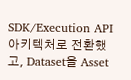SDK/Execution API 아키텍처로 전환했고, Dataset을 Asset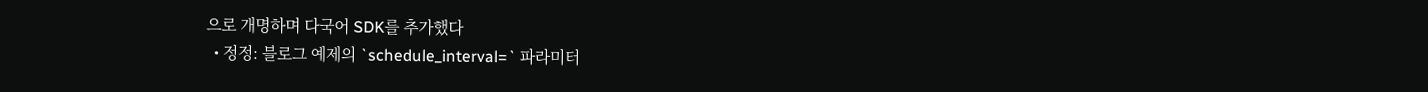으로 개명하며 다국어 SDK를 추가했다
  • 정정: 블로그 예제의 `schedule_interval=` 파라미터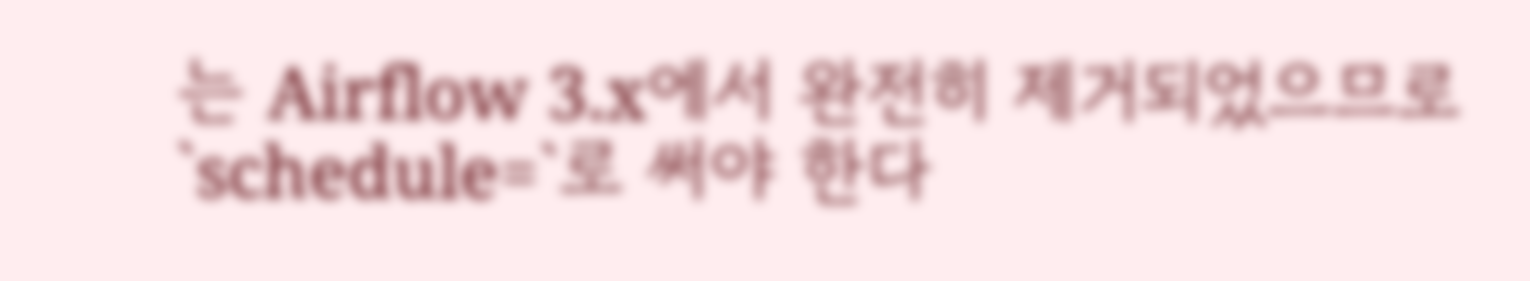는 Airflow 3.x에서 완전히 제거되었으므로 `schedule=`로 써야 한다